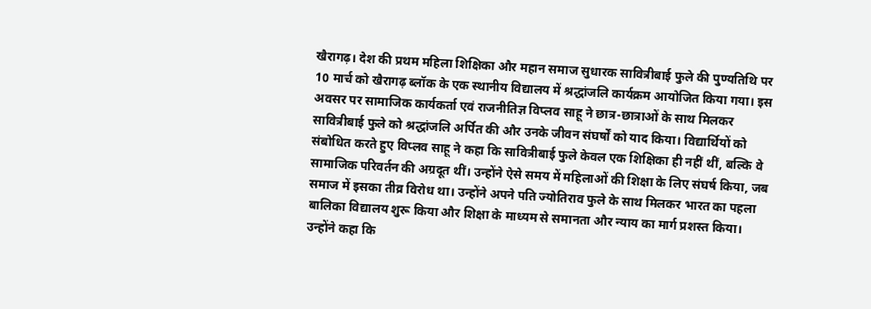खैरागढ़। देश की प्रथम महिला शिक्षिका और महान समाज सुधारक सावित्रीबाई फुले की पुण्यतिथि पर 10 मार्च को खैरागढ़ ब्लॉक के एक स्थानीय विद्यालय में श्रद्धांजलि कार्यक्रम आयोजित किया गया। इस अवसर पर सामाजिक कार्यकर्ता एवं राजनीतिज्ञ विप्लव साहू ने छात्र-छात्राओं के साथ मिलकर सावित्रीबाई फुले को श्रद्धांजलि अर्पित की और उनके जीवन संघर्षों को याद किया। विद्यार्थियों को संबोधित करते हुए विप्लव साहू ने कहा कि सावित्रीबाई फुले केवल एक शिक्षिका ही नहीं थीं, बल्कि वे सामाजिक परिवर्तन की अग्रदूत थीं। उन्होंने ऐसे समय में महिलाओं की शिक्षा के लिए संघर्ष किया, जब समाज में इसका तीव्र विरोध था। उन्होंने अपने पति ज्योतिराव फुले के साथ मिलकर भारत का पहला बालिका विद्यालय शुरू किया और शिक्षा के माध्यम से समानता और न्याय का मार्ग प्रशस्त किया। उन्होंने कहा कि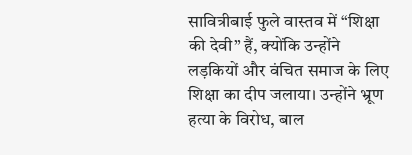सावित्रीबाई फुले वास्तव में “शिक्षा की देवी” हैं, क्योंकि उन्होंने लड़कियों और वंचित समाज के लिए शिक्षा का दीप जलाया। उन्होंने भ्रूण हत्या के विरोध, बाल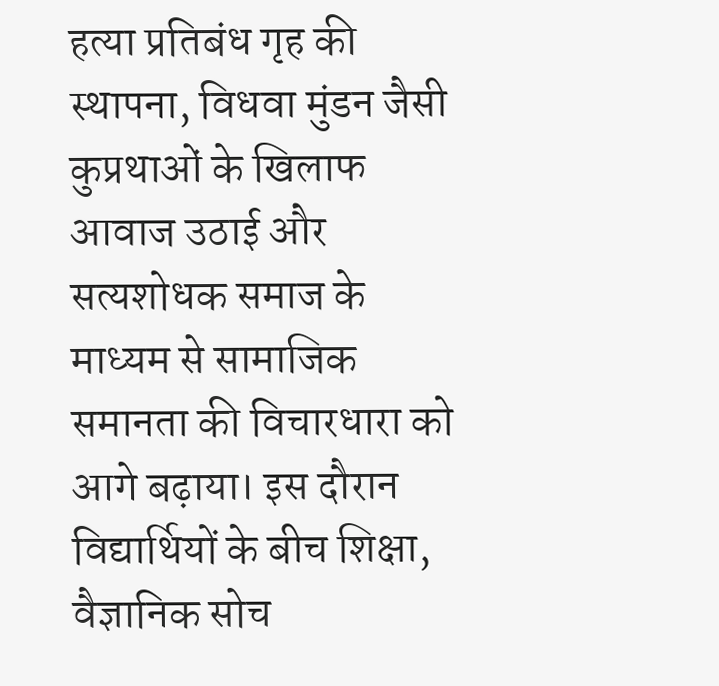हत्या प्रतिबंध गृह की स्थापना, विधवा मुंडन जैसी कुप्रथाओं के खिलाफ आवाज उठाई और सत्यशोधक समाज के माध्यम से सामाजिक समानता की विचारधारा को आगे बढ़ाया। इस दौरान विद्यार्थियों के बीच शिक्षा, वैज्ञानिक सोच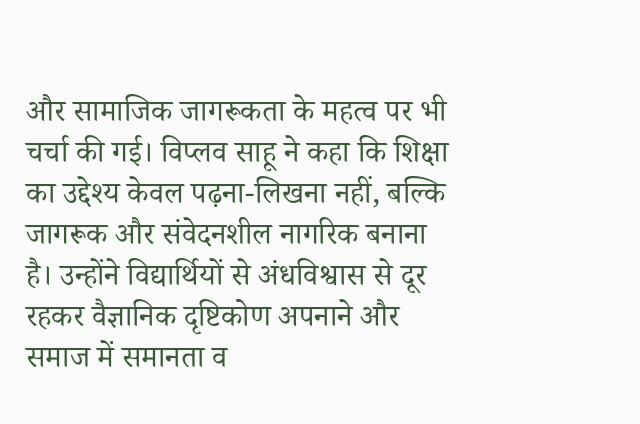और सामाजिक जागरूकता के महत्व पर भी चर्चा की गई। विप्लव साहू ने कहा कि शिक्षा का उद्देश्य केवल पढ़ना-लिखना नहीं, बल्कि जागरूक और संवेदनशील नागरिक बनाना है। उन्होंने विद्यार्थियों से अंधविश्वास से दूर रहकर वैज्ञानिक दृष्टिकोण अपनाने और समाज में समानता व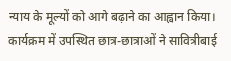न्याय के मूल्यों को आगे बढ़ाने का आह्वान किया। कार्यक्रम में उपस्थित छात्र-छात्राओं ने सावित्रीबाई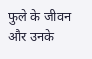फुले के जीवन और उनके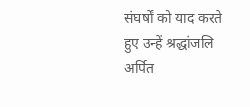संघर्षों को याद करते हुए उन्हें श्रद्धांजलि अर्पित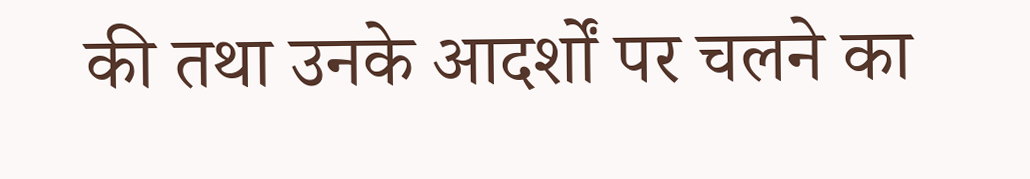की तथा उनके आदर्शों पर चलने का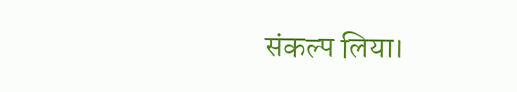संकल्प लिया।